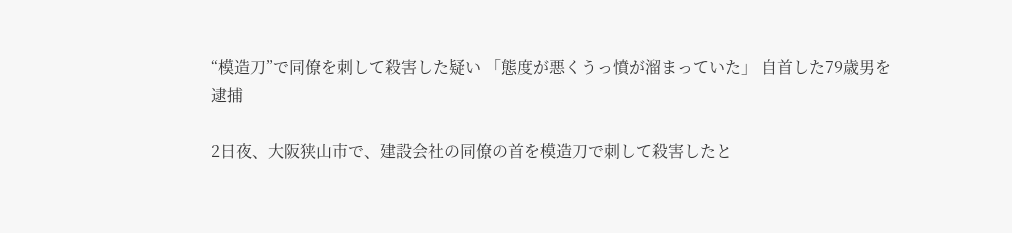“模造刀”で同僚を刺して殺害した疑い 「態度が悪くうっ憤が溜まっていた」 自首した79歳男を逮捕

2日夜、大阪狭山市で、建設会社の同僚の首を模造刀で刺して殺害したと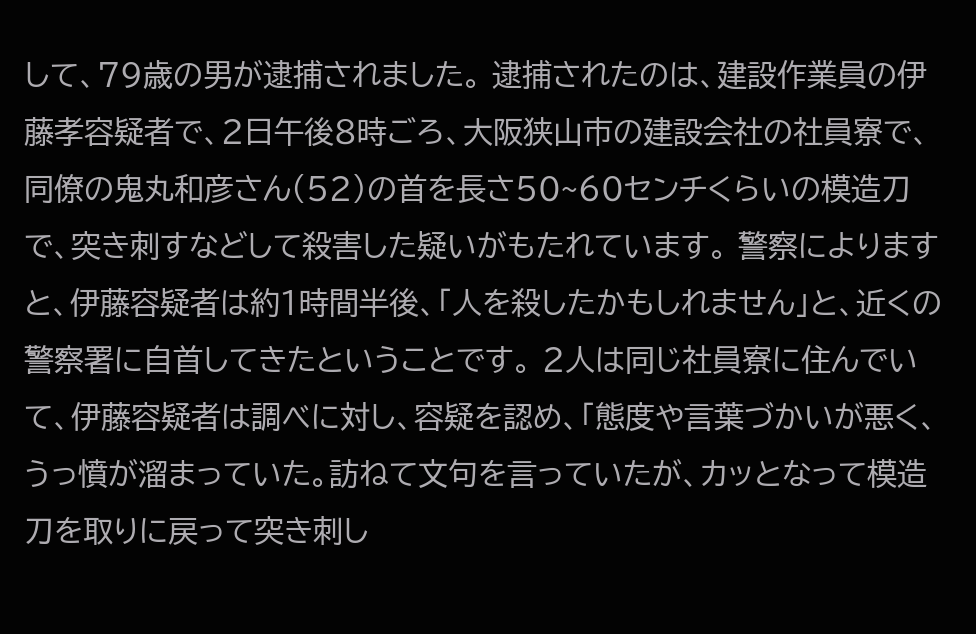して、79歳の男が逮捕されました。 逮捕されたのは、建設作業員の伊藤孝容疑者で、2日午後8時ごろ、大阪狭山市の建設会社の社員寮で、同僚の鬼丸和彦さん(52)の首を長さ50~60センチくらいの模造刀で、突き刺すなどして殺害した疑いがもたれています。 警察によりますと、伊藤容疑者は約1時間半後、「人を殺したかもしれません」と、近くの警察署に自首してきたということです。 2人は同じ社員寮に住んでいて、伊藤容疑者は調べに対し、容疑を認め、「態度や言葉づかいが悪く、うっ憤が溜まっていた。訪ねて文句を言っていたが、カッとなって模造刀を取りに戻って突き刺し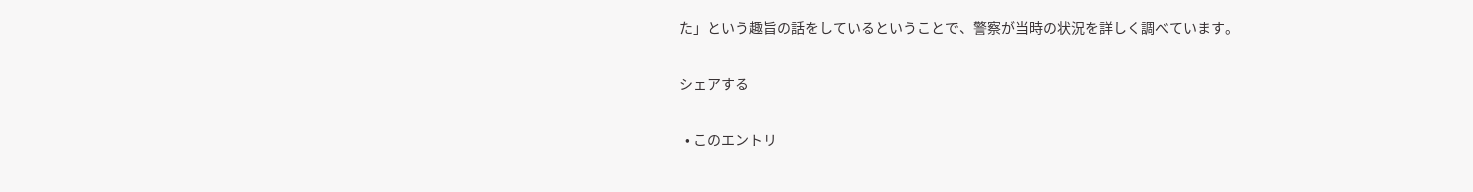た」という趣旨の話をしているということで、警察が当時の状況を詳しく調べています。

シェアする

  • このエントリ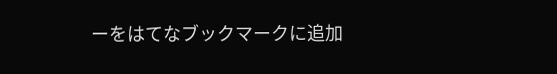ーをはてなブックマークに追加